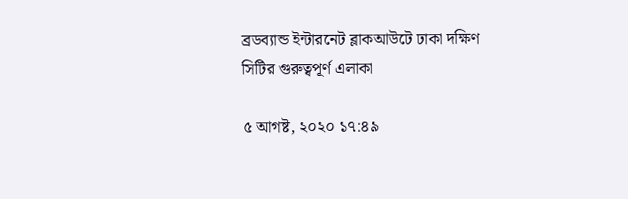ব্রডব্যান্ড ইন্টারনেট ব্লাকআউটে ঢাকা দক্ষিণ সিটির গুরুত্বপূর্ণ এলাকা

৫ আগষ্ট, ২০২০ ১৭:৪৯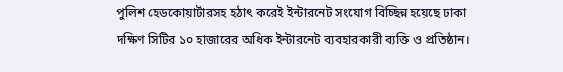পুলিশ হেডকোয়ার্টারসহ হঠাৎ করেই ইন্টারনেট সংযোগ বিচ্ছিন্ন হয়েছে ঢাকা দক্ষিণ সিটির ১০ হাজারের অধিক ইন্টারনেট ব্যবহারকারী ব্যক্তি ও প্রতিষ্ঠান।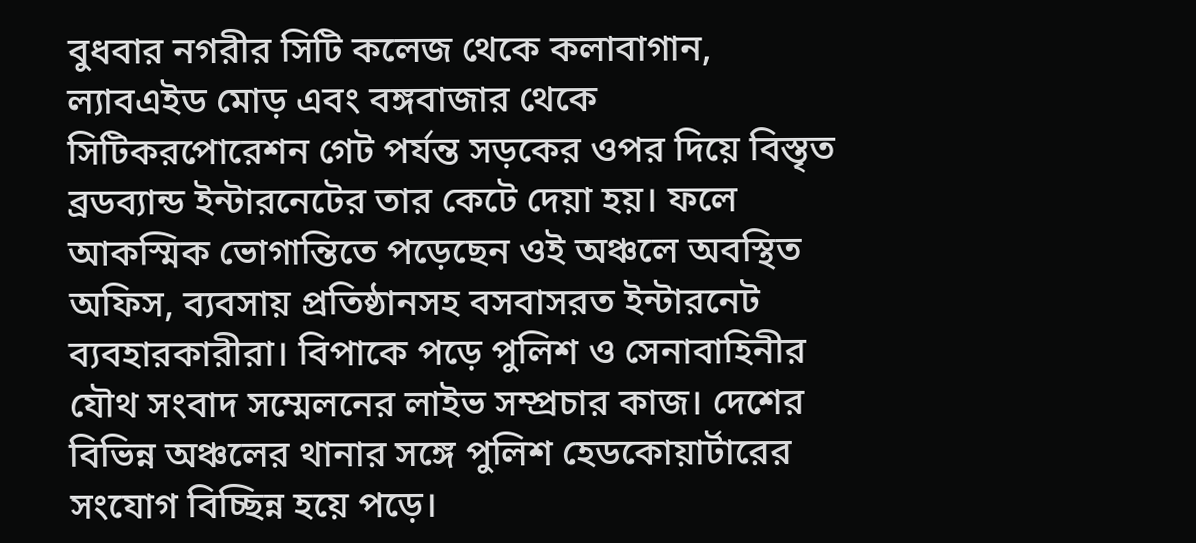বুধবার নগরীর সিটি কলেজ থেকে কলাবাগান, ল্যাবএইড মোড় এবং বঙ্গবাজার থেকে সিটিকরপোরেশন গেট পর্যন্ত সড়কের ওপর দিয়ে বিস্তৃত ব্রডব্যান্ড ইন্টারনেটের তার কেটে দেয়া হয়। ফলে আকস্মিক ভোগান্তিতে পড়েছেন ওই অঞ্চলে অবস্থিত অফিস, ব্যবসায় প্রতিষ্ঠানসহ বসবাসরত ইন্টারনেট ব্যবহারকারীরা। বিপাকে পড়ে পুলিশ ও সেনাবাহিনীর যৌথ সংবাদ সম্মেলনের লাইভ সম্প্রচার কাজ। দেশের বিভিন্ন অঞ্চলের থানার সঙ্গে পুলিশ হেডকোয়ার্টারের সংযোগ বিচ্ছিন্ন হয়ে পড়ে।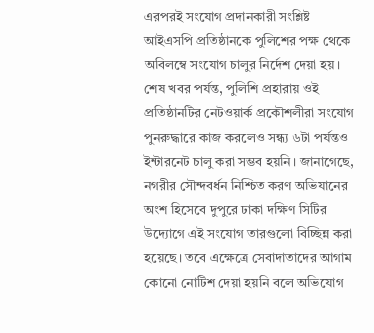এরপরই সংযোগ প্রদানকারী সংশ্লিষ্ট আইএসপি প্রতিষ্ঠানকে পুলিশের পক্ষ থেকে অবিলম্বে সংযোগ চালুর নির্দেশ দেয়া হয়। শেষ খবর পর্যন্ত, পুলিশি প্রহারায় ওই প্রতিষ্ঠানটির নেটওয়ার্ক প্রকৌশলীরা সংযোগ পুনরুদ্ধারে কাজ করলেও সন্ধ্য ৬টা পর্যন্তও ইন্টারনেট চালু করা সম্ভব হয়নি। জানাগেছে, নগরীর সৌন্দবর্ধন নিশ্চিত করণ অভিযানের অংশ হিসেবে দুপুরে ঢাকা দক্ষিণ সিটির উদ্যোগে এই সংযোগ তারগুলো বিচ্ছিন্ন করা হয়েছে। তবে এক্ষেত্রে সেবাদাতাদের আগাম কোনো নোটিশ দেয়া হয়নি বলে অভিযোগ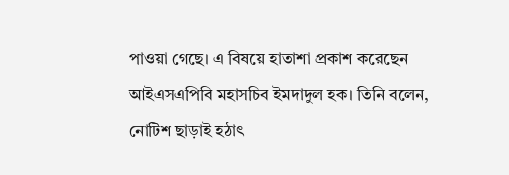পাওয়া গেছে। এ বিষয়ে হাতাশা প্রকাশ করেছেন আইএসএপিবি মহাসচিব ইমদাদুল হক। তিনি বলেন, নোটিশ ছাড়াই হঠাৎ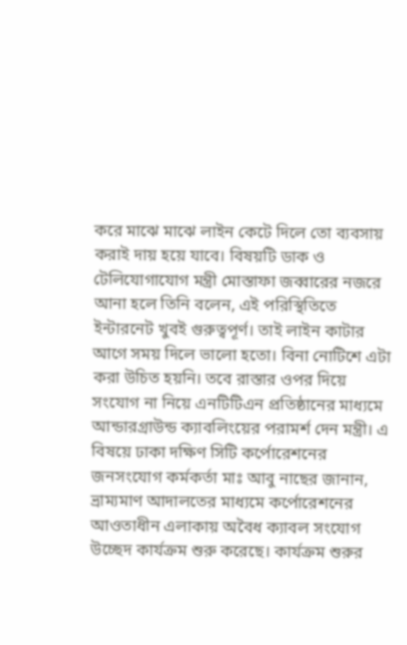করে মাঝে মাঝে লাইন কেটে দিলে তো ব্যবসায় করাই দায় হয়ে যাবে। বিষয়টি ডাক ও টেলিযোগাযোগ মন্ত্রী মোস্তাফা জব্বারের নজরে আনা হলে তিনি বলেন, এই পরিস্থিতিতে ইন্টারনেট খুবই গুরুত্বপূর্ণ। তাই লাইন কাটার আগে সময় দিলে ভালো হতো। বিনা নোটিশে এটা করা উচিত হয়নি। তবে রাস্তার ওপর দিয়ে সংযোগ না নিয়ে এনটিটিএন প্রতিষ্ঠানের মাধ্যমে আন্ডারগ্রাউন্ড ক্যাবলিংয়ের পরামর্শ দেন মন্ত্রী। এ বিষয়ে ঢাকা দক্ষিণ সিটি কর্পোরেশনের জনসংযোগ কর্মকর্তা মাঃ আবু নাছের জানান, ভ্রাম্যমাণ আদালতের মাধ্যমে কর্পোরেশনের আওতাধীন এলাকায় অবৈধ ক্যাবল সংযোগ উচ্ছেদ কার্যক্রম শুরু করেছে। কার্যক্রম শুরুর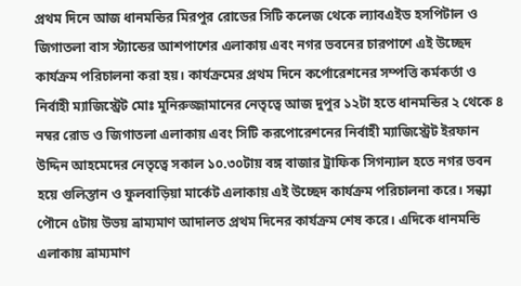প্রথম দিনে আজ ধানমন্ডির মিরপুর রোডের সিটি কলেজ থেকে ল্যাবএইড হসপিটাল ও জিগাতলা বাস স্ট্যান্ডের আশপাশের এলাকায় এবং নগর ভবনের চারপাশে এই উচ্ছেদ কার্যক্রম পরিচালনা করা হয়। কার্যক্রমের প্রথম দিনে কর্পোরেশনের সম্পত্তি কর্মকর্তা ও নির্বাহী ম্যাজিস্ট্রেট মোঃ মুনিরুজ্জামানের নেতৃত্বে আজ দুপুর ১২টা হতে ধানমন্ডির ২ থেকে ৪ নম্বর রোড ও জিগাতলা এলাকায় এবং সিটি করপোরেশনের নির্বাহী ম্যাজিস্ট্রেট ইরফান উদ্দিন আহমেদের নেতৃত্বে সকাল ১০.৩০টায় বঙ্গ বাজার ট্রাফিক সিগন্যাল হতে নগর ভবন হয়ে গুলিস্তান ও ফুলবাড়িয়া মার্কেট এলাকায় এই উচ্ছেদ কার্যক্রম পরিচালনা করে। সন্ধ্যা পৌনে ৫টায় উভয় ভ্রাম্যমাণ আদালত প্রথম দিনের কার্যক্রম শেষ করে। এদিকে ধানমন্ডি এলাকায় ভ্রাম্যমাণ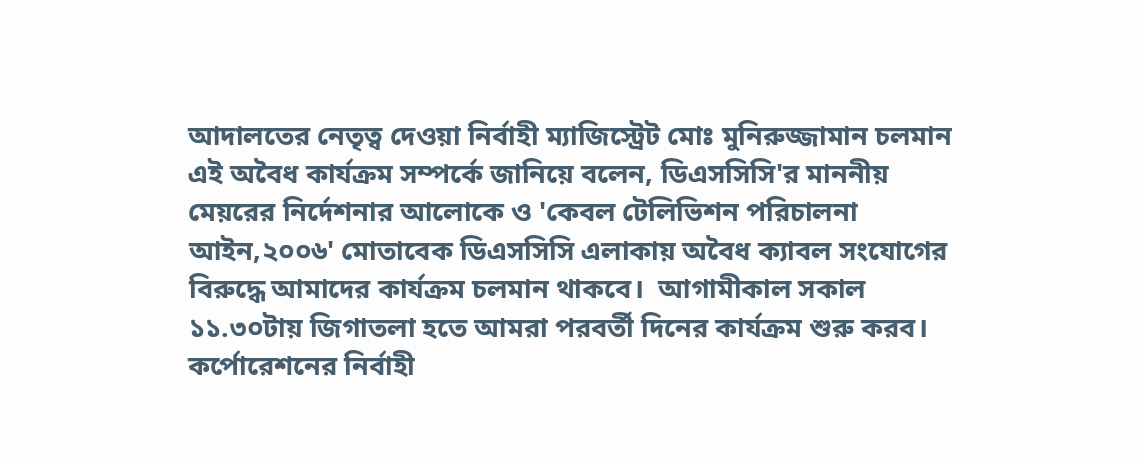আদালতের নেতৃত্ব দেওয়া নির্বাহী ম্যাজিস্ট্রেট মোঃ মুনিরুজ্জামান চলমান এই অবৈধ কার্যক্রম সম্পর্কে জানিয়ে বলেন, ডিএসসিসি'র মাননীয় মেয়রের নির্দেশনার আলোকে ও 'কেবল টেলিভিশন পরিচালনা আইন,২০০৬' মোতাবেক ডিএসসিসি এলাকায় অবৈধ ক্যাবল সংযোগের বিরুদ্ধে আমাদের কার্যক্রম চলমান থাকবে।  আগামীকাল সকাল ১১.৩০টায় জিগাতলা হতে আমরা পরবর্তী দিনের কার্যক্রম শুরু করব। কর্পোরেশনের নির্বাহী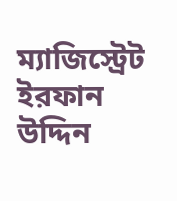ম্যাজিস্ট্রেট ইরফান উদ্দিন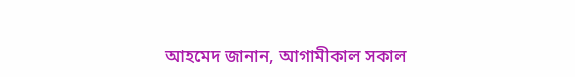আহমেদ জানান, আগামীকাল সকাল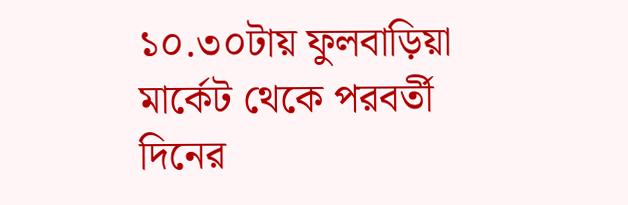১০.৩০টায় ফুলবাড়িয়া মার্কেট থেকে পরবর্তী দিনের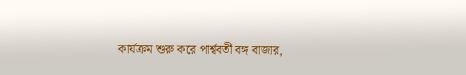কার্যক্রম শুরু করে পার্শ্ববর্তী বঙ্গ বাজার,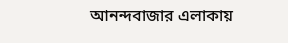আনন্দবাজার এলাকায়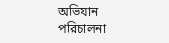অভিযান পরিচালনা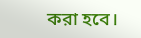করা হবে।